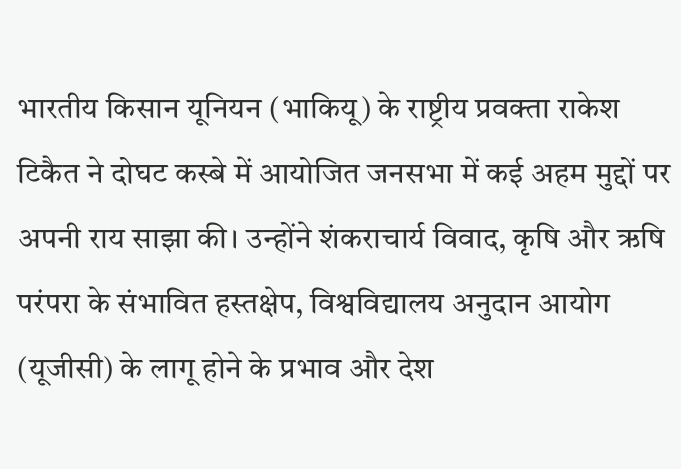भारतीय किसान यूनियन (भाकियू) के राष्ट्रीय प्रवक्ता राकेश टिकैत ने दोघट कस्बे में आयोजित जनसभा में कई अहम मुद्दों पर अपनी राय साझा की। उन्होंने शंकराचार्य विवाद, कृषि और ऋषि परंपरा के संभावित हस्तक्षेप, विश्वविद्यालय अनुदान आयोग (यूजीसी) के लागू होने के प्रभाव और देश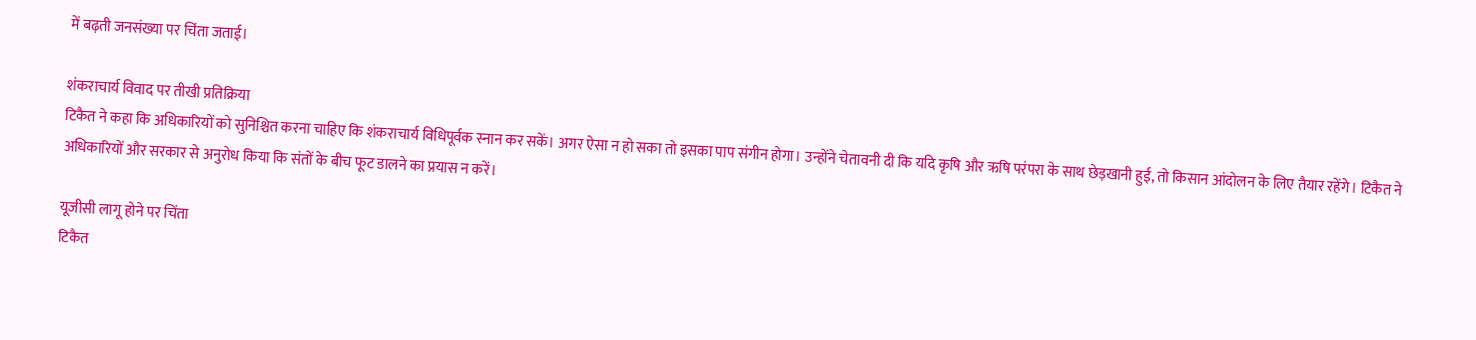में बढ़ती जनसंख्या पर चिंता जताई।

शंकराचार्य विवाद पर तीखी प्रतिक्रिया
टिकैत ने कहा कि अधिकारियों को सुनिश्चित करना चाहिए कि शंकराचार्य विधिपूर्वक स्नान कर सकें। अगर ऐसा न हो सका तो इसका पाप संगीन होगा। उन्होंने चेतावनी दी कि यदि कृषि और ऋषि परंपरा के साथ छेड़खानी हुई, तो किसान आंदोलन के लिए तैयार रहेंगे। टिकैत ने अधिकारियों और सरकार से अनुरोध किया कि संतों के बीच फूट डालने का प्रयास न करें।

यूजीसी लागू होने पर चिंता
टिकैत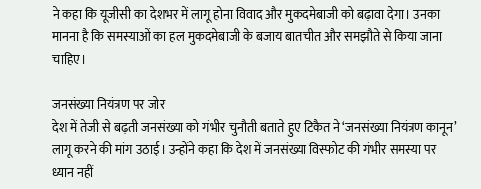ने कहा कि यूजीसी का देशभर में लागू होना विवाद और मुकदमेबाजी को बढ़ावा देगा। उनका मानना है कि समस्याओं का हल मुकदमेबाजी के बजाय बातचीत और समझौते से किया जाना चाहिए।

जनसंख्या नियंत्रण पर जोर
देश में तेजी से बढ़ती जनसंख्या को गंभीर चुनौती बताते हुए टिकैत ने ‘जनसंख्या नियंत्रण कानून’ लागू करने की मांग उठाई। उन्होंने कहा कि देश में जनसंख्या विस्फोट की गंभीर समस्या पर ध्यान नहीं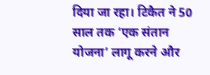दिया जा रहा। टिकैत ने 50 साल तक ‘एक संतान योजना’ लागू करने और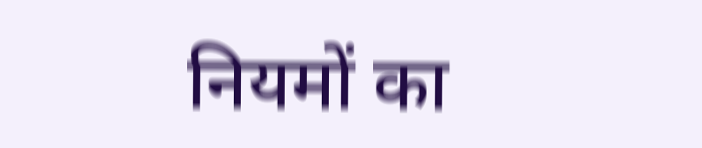नियमों का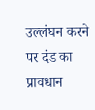उल्लंघन करने पर दंड का प्रावधान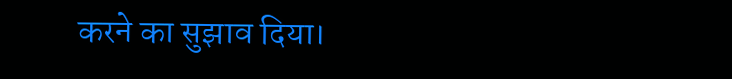करने का सुझाव दिया।